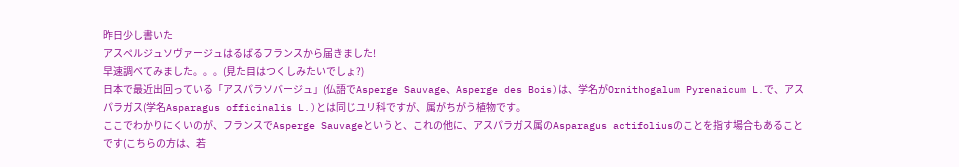昨日少し書いた
アスペルジュソヴァージュはるばるフランスから届きました!
早速調べてみました。。。(見た目はつくしみたいでしょ?)
日本で最近出回っている「アスパラソバージュ」(仏語でAsperge Sauvage、Asperge des Bois)は、学名がOrnithogalum Pyrenaicum L.で、アスパラガス(学名Asparagus officinalis L.)とは同じユリ科ですが、属がちがう植物です。
ここでわかりにくいのが、フランスでAsperge Sauvageというと、これの他に、アスパラガス属のAsparagus actifoliusのことを指す場合もあることです(こちらの方は、若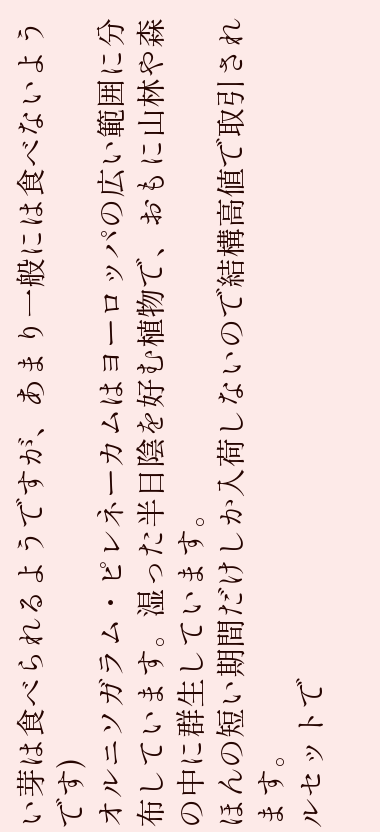い芽は食べられるようですが、あまり一般には食べないようです)
オルニソガラム・ピレネーカムはヨーロッパの広い範囲に分布しています。湿った半日陰を好む植物で、おもに山林や森の中に群生しています。
ほんの短い期間だけしか入荷しないので結構高値で取引されます。
ルセットで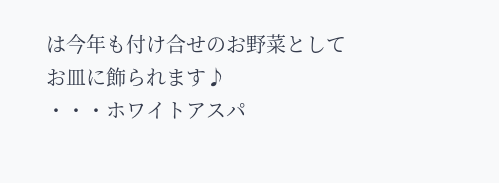は今年も付け合せのお野菜としてお皿に飾られます♪
・・・ホワイトアスパ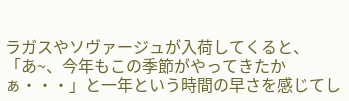ラガスやソヴァージュが入荷してくると、
「あ~、今年もこの季節がやってきたかぁ・・・」と一年という時間の早さを感じてし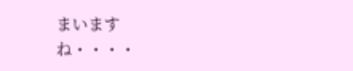まいますね・・・・